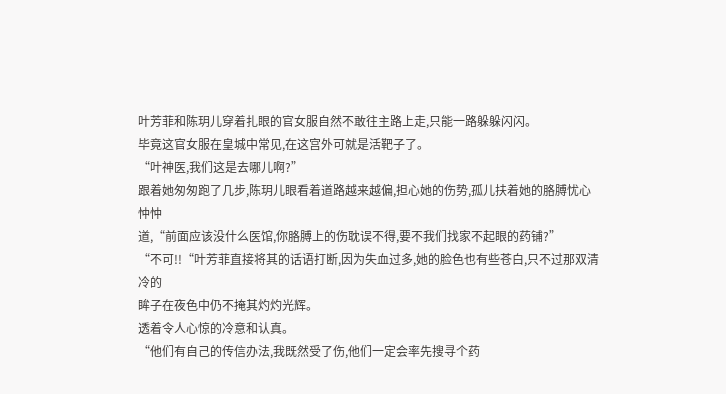叶芳菲和陈玥儿穿着扎眼的官女服自然不敢往主路上走,只能一路躲躲闪闪。
毕竟这官女服在皇城中常见,在这宫外可就是活靶子了。
“叶神医,我们这是去哪儿啊?”
跟着她匆匆跑了几步,陈玥儿眼看着道路越来越偏,担心她的伤势,孤儿扶着她的胳膊忧心忡忡
道,“前面应该没什么医馆,你胳膊上的伤耽误不得,要不我们找家不起眼的药铺?”
“不可!!“叶芳菲直接将其的话语打断,因为失血过多,她的脸色也有些苍白,只不过那双清冷的
眸子在夜色中仍不掩其灼灼光辉。
透着令人心惊的冷意和认真。
“他们有自己的传信办法,我既然受了伤,他们一定会率先搜寻个药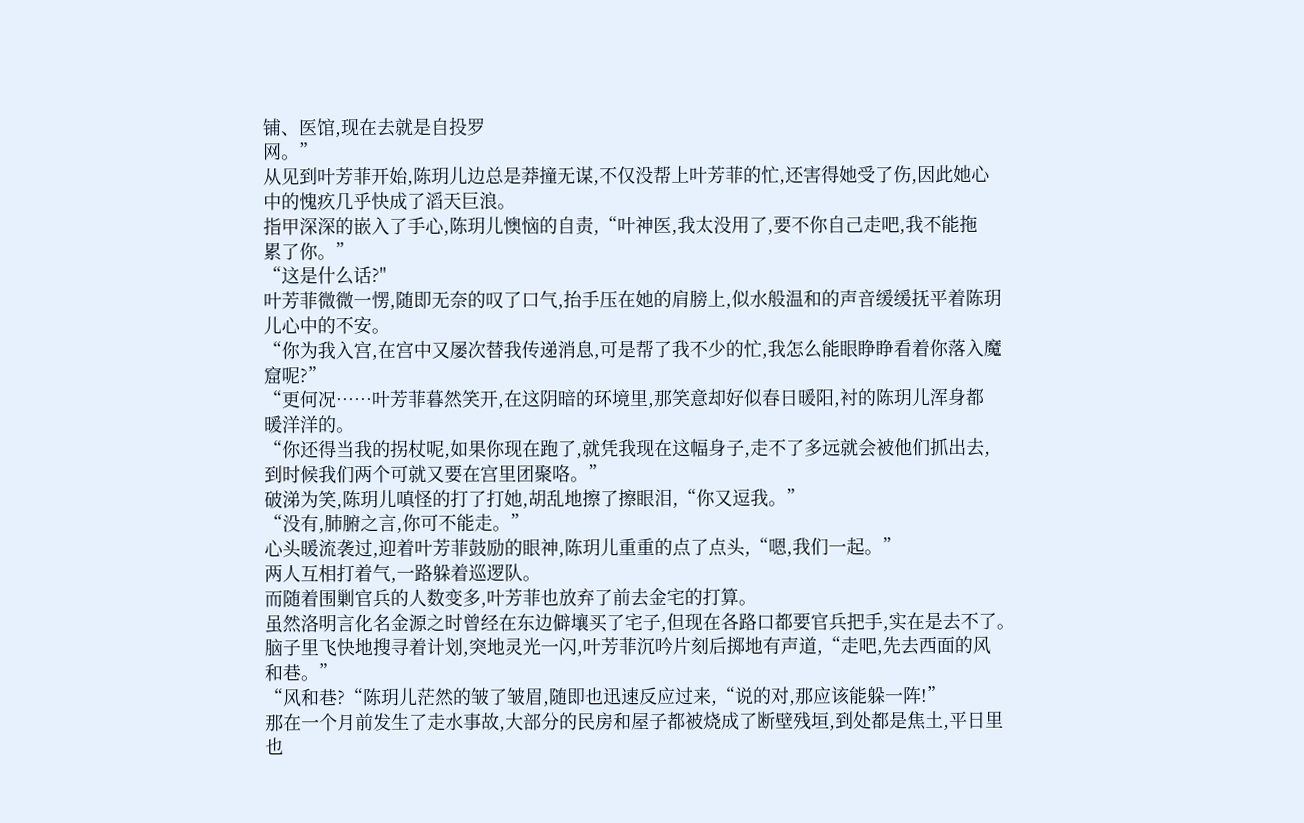铺、医馆,现在去就是自投罗
网。”
从见到叶芳菲开始,陈玥儿边总是莽撞无谋,不仅没帮上叶芳菲的忙,还害得她受了伤,因此她心
中的愧疚几乎快成了滔天巨浪。
指甲深深的嵌入了手心,陈玥儿懊恼的自责,“叶神医,我太没用了,要不你自己走吧,我不能拖
累了你。”
“这是什么话?"
叶芳菲微微一愣,随即无奈的叹了口气,抬手压在她的肩膀上,似水般温和的声音缓缓抚平着陈玥
儿心中的不安。
“你为我入宫,在宫中又屡次替我传递消息,可是帮了我不少的忙,我怎么能眼睁睁看着你落入魔
窟呢?”
“更何况……叶芳菲暮然笑开,在这阴暗的环境里,那笑意却好似春日暖阳,衬的陈玥儿浑身都
暖洋洋的。
“你还得当我的拐杖呢,如果你现在跑了,就凭我现在这幅身子,走不了多远就会被他们抓出去,
到时候我们两个可就又要在宫里团聚咯。”
破涕为笑,陈玥儿嗔怪的打了打她,胡乱地擦了擦眼泪,“你又逗我。”
“没有,肺腑之言,你可不能走。”
心头暖流袭过,迎着叶芳菲鼓励的眼神,陈玥儿重重的点了点头,“嗯,我们一起。”
两人互相打着气,一路躲着巡逻队。
而随着围剿官兵的人数变多,叶芳菲也放弃了前去金宅的打算。
虽然洛明言化名金源之时曾经在东边僻壤买了宅子,但现在各路口都要官兵把手,实在是去不了。
脑子里飞快地搜寻着计划,突地灵光一闪,叶芳菲沉吟片刻后掷地有声道,“走吧,先去西面的风
和巷。”
“风和巷?“陈玥儿茫然的皱了皱眉,随即也迅速反应过来,“说的对,那应该能躲一阵!”
那在一个月前发生了走水事故,大部分的民房和屋子都被烧成了断壁残垣,到处都是焦土,平日里
也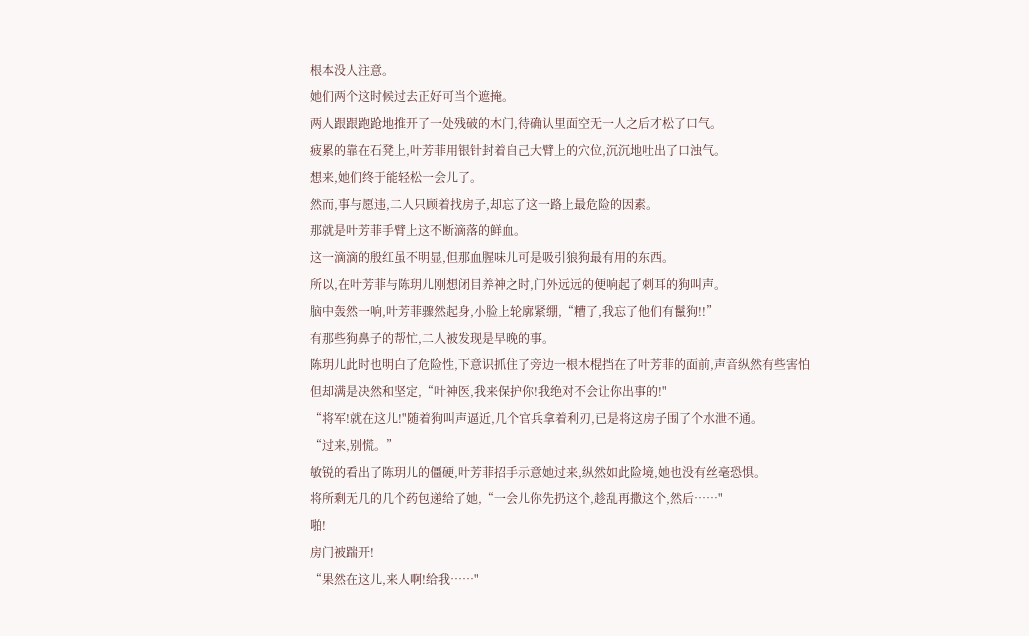根本没人注意。
她们两个这时候过去正好可当个遮掩。
两人跟跟跑跄地推开了一处残破的木门,待确认里面空无一人之后才松了口气。
疲累的靠在石凳上,叶芳菲用银针封着自己大臂上的穴位,沉沉地吐出了口浊气。
想来,她们终于能轻松一会儿了。
然而,事与愿违,二人只顾着找房子,却忘了这一路上最危险的因素。
那就是叶芳菲手臂上这不断滴落的鲜血。
这一滴滴的殷红虽不明显,但那血腥味儿可是吸引狼狗最有用的东西。
所以,在叶芳菲与陈玥儿刚想闭目养神之时,门外远远的便响起了刺耳的狗叫声。
脑中轰然一响,叶芳菲骤然起身,小脸上轮廓紧绷,“糟了,我忘了他们有鬣狗!!”
有那些狗鼻子的帮忙,二人被发现是早晚的事。
陈玥儿此时也明白了危险性,下意识抓住了旁边一根木棍挡在了叶芳菲的面前,声音纵然有些害怕
但却满是决然和坚定,“叶神医,我来保护你!我绝对不会让你出事的!"
“将军!就在这儿!"随着狗叫声逼近,几个官兵拿着利刃,已是将这房子围了个水泄不通。
“过来,别慌。”
敏锐的看出了陈玥儿的僵硬,叶芳菲招手示意她过来,纵然如此险境,她也没有丝毫恐惧。
将所剩无几的几个药包递给了她,“一会儿你先扔这个,趁乱再撒这个,然后……"
啪!
房门被踹开!
“果然在这儿,来人啊!给我……"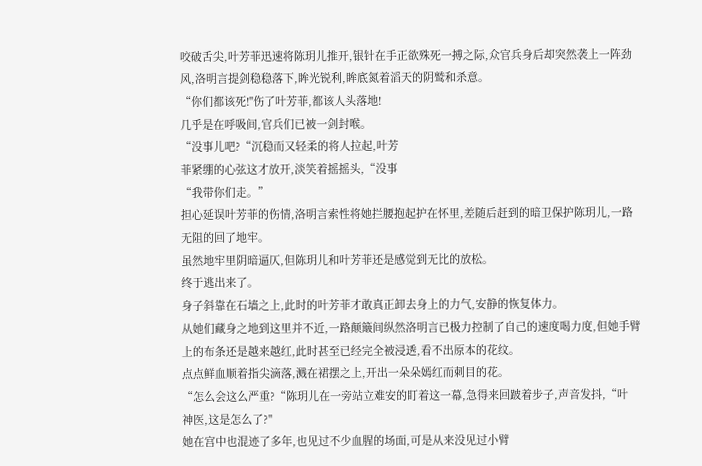咬破舌尖,叶芳菲迅速将陈玥儿推开,银针在手正欲殊死一搏之际,众官兵身后却突然袭上一阵劲
风,洛明言提剑稳稳落下,眸光锐利,眸底氮着滔天的阴鹫和杀意。
“你们都该死!"伤了叶芳菲,都该人头落地!
几乎是在呼吸间,官兵们已被一剑封喉。
“没事儿吧?“沉稳而又轻柔的将人拉起,叶芳
菲紧绷的心弦这才放开,淡笑着摇摇头,“没事
“我带你们走。”
担心延误叶芳菲的伤情,洛明言索性将她拦腰抱起护在怀里,差随后赶到的暗卫保护陈玥儿,一路
无阻的回了地牢。
虽然地牢里阴暗逼仄,但陈玥儿和叶芳菲还是感觉到无比的放松。
终于逃出来了。
身子斜靠在石墙之上,此时的叶芳菲才敢真正卸去身上的力气,安静的恢复体力。
从她们藏身之地到这里并不近,一路颠簸间纵然洛明言已极力控制了自己的速度喝力度,但她手臂
上的布条还是越来越红,此时甚至已经完全被浸透,看不出原本的花纹。
点点鲜血顺着指尖滴落,溅在裙摆之上,开出一朵朵嫣红而刺目的花。
“怎么会这么严重?“陈玥儿在一旁站立难安的盯着这一幕,急得来回跛着步子,声音发抖,“叶
神医,这是怎么了?"
她在宫中也混迹了多年,也见过不少血腥的场面,可是从来没见过小臂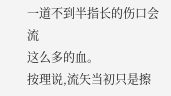一道不到半指长的伤口会流
这么多的血。
按理说,流矢当初只是擦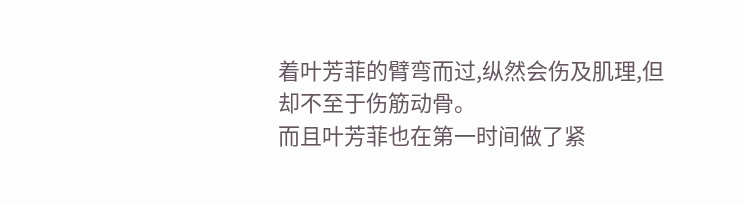着叶芳菲的臂弯而过,纵然会伤及肌理,但却不至于伤筋动骨。
而且叶芳菲也在第一时间做了紧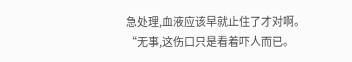急处理,血液应该早就止住了才对啊。
“无事,这伤口只是看着吓人而已。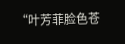“叶芳菲脸色苍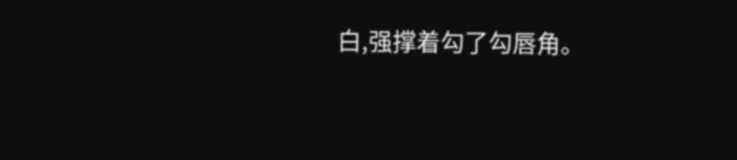白,强撑着勾了勾唇角。